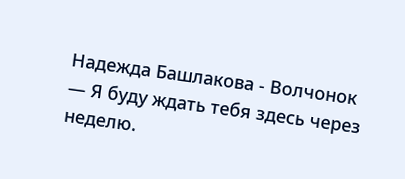Надежда Башлакова - Волчонок
— Я буду ждать тебя здесь через неделю.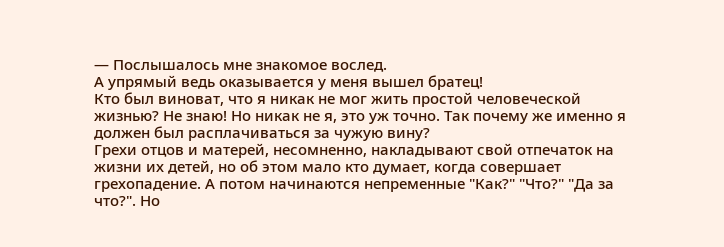— Послышалось мне знакомое вослед.
А упрямый ведь оказывается у меня вышел братец!
Кто был виноват, что я никак не мог жить простой человеческой жизнью? Не знаю! Но никак не я, это уж точно. Так почему же именно я должен был расплачиваться за чужую вину?
Грехи отцов и матерей, несомненно, накладывают свой отпечаток на жизни их детей, но об этом мало кто думает, когда совершает грехопадение. А потом начинаются непременные "Как?" "Что?" "Да за что?". Но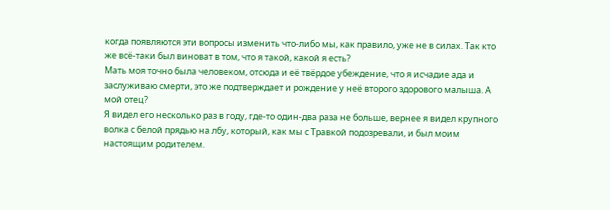когда появляются эти вопросы изменить что-либо мы, как правило, уже не в силах. Так кто же всё-таки был виноват в том, что я такой, какой я есть?
Мать моя точно была человеком, отсюда и её твёрдое убеждение, что я исчадие ада и заслуживаю смерти, это же подтверждает и рождение у неё второго здорового малыша. А мой отец?
Я видел его несколько раз в году, где-то один-два раза не больше, вернее я видел крупного волка с белой прядью на лбу, который, как мы с Травкой подозревали, и был моим настоящим родителем.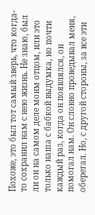Похоже, это был тот самый зверь, что когда-то сохранил нам с нею жизнь. Не знаю, был ли он на самом деле моим отцом, или это только наша с бабкой выдумка, но почти каждый раз, когда он появлялся, он помогал нам. Он словно проведывал меня, оберегал. Но, с другой стороны, за все эти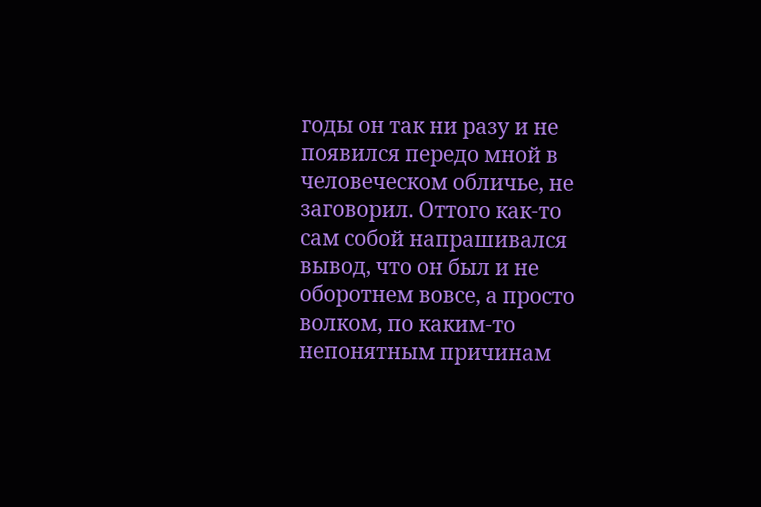годы он так ни разу и не появился передо мной в человеческом обличье, не заговорил. Оттого как-то сам собой напрашивался вывод, что он был и не оборотнем вовсе, а просто волком, по каким-то непонятным причинам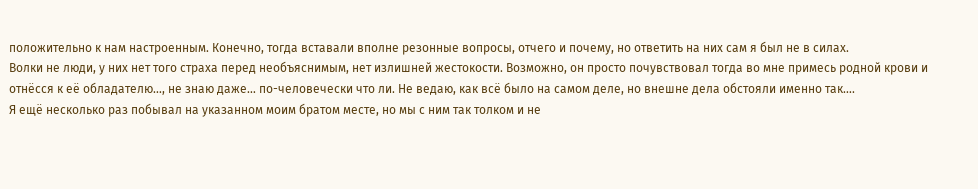положительно к нам настроенным. Конечно, тогда вставали вполне резонные вопросы, отчего и почему, но ответить на них сам я был не в силах.
Волки не люди, у них нет того страха перед необъяснимым, нет излишней жестокости. Возможно, он просто почувствовал тогда во мне примесь родной крови и отнёсся к её обладателю…, не знаю даже… по-человечески что ли. Не ведаю, как всё было на самом деле, но внешне дела обстояли именно так….
Я ещё несколько раз побывал на указанном моим братом месте, но мы с ним так толком и не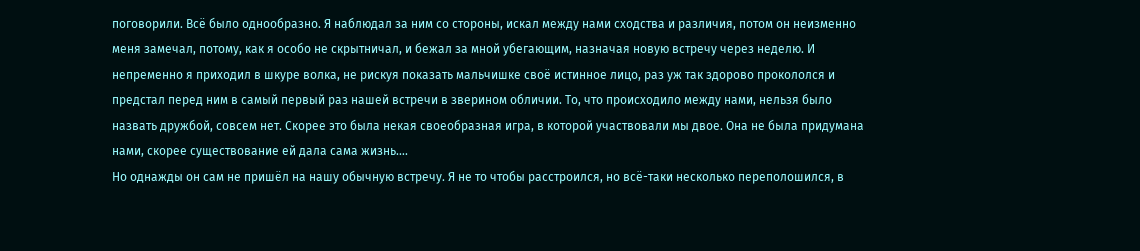поговорили. Всё было однообразно. Я наблюдал за ним со стороны, искал между нами сходства и различия, потом он неизменно меня замечал, потому, как я особо не скрытничал, и бежал за мной убегающим, назначая новую встречу через неделю. И непременно я приходил в шкуре волка, не рискуя показать мальчишке своё истинное лицо, раз уж так здорово прокололся и предстал перед ним в самый первый раз нашей встречи в зверином обличии. То, что происходило между нами, нельзя было назвать дружбой, совсем нет. Скорее это была некая своеобразная игра, в которой участвовали мы двое. Она не была придумана нами, скорее существование ей дала сама жизнь….
Но однажды он сам не пришёл на нашу обычную встречу. Я не то чтобы расстроился, но всё-таки несколько переполошился, в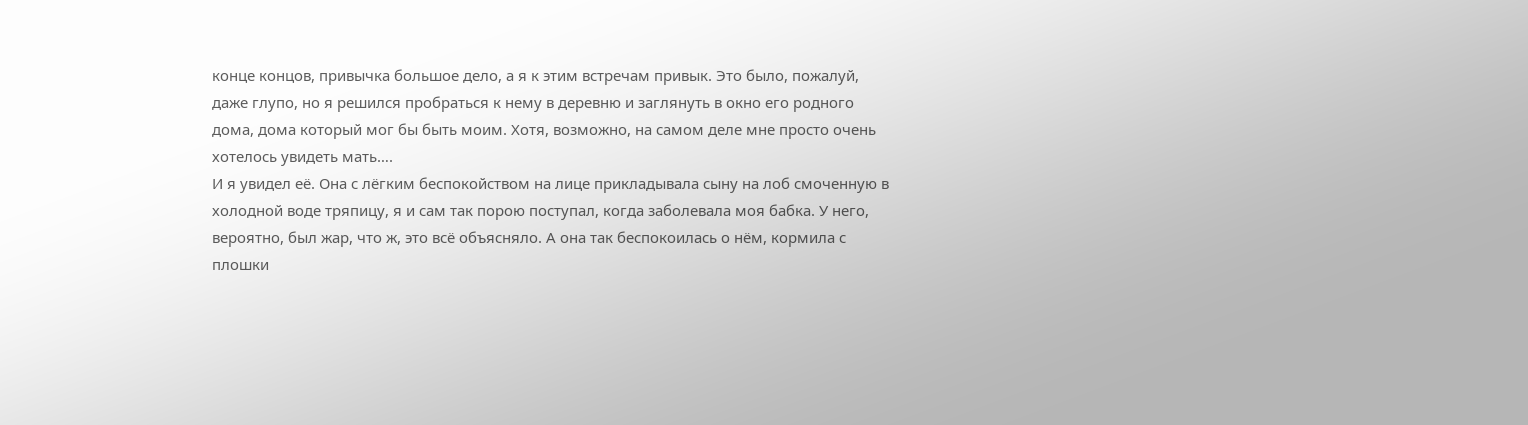конце концов, привычка большое дело, а я к этим встречам привык. Это было, пожалуй, даже глупо, но я решился пробраться к нему в деревню и заглянуть в окно его родного дома, дома который мог бы быть моим. Хотя, возможно, на самом деле мне просто очень хотелось увидеть мать….
И я увидел её. Она с лёгким беспокойством на лице прикладывала сыну на лоб смоченную в холодной воде тряпицу, я и сам так порою поступал, когда заболевала моя бабка. У него, вероятно, был жар, что ж, это всё объясняло. А она так беспокоилась о нём, кормила с плошки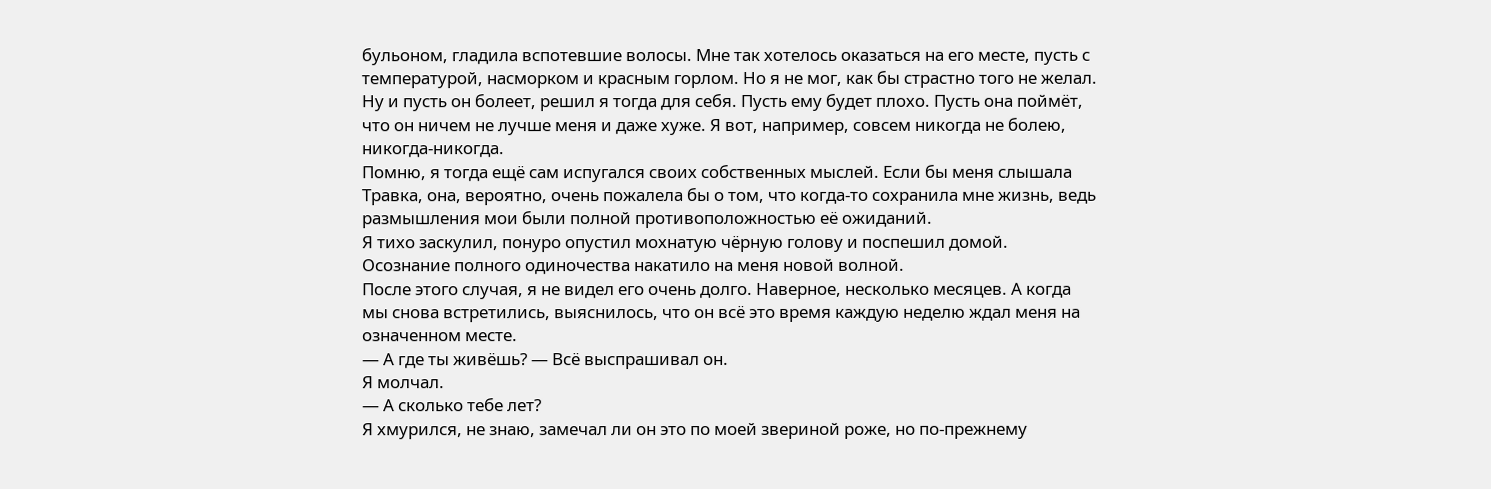бульоном, гладила вспотевшие волосы. Мне так хотелось оказаться на его месте, пусть с температурой, насморком и красным горлом. Но я не мог, как бы страстно того не желал.
Ну и пусть он болеет, решил я тогда для себя. Пусть ему будет плохо. Пусть она поймёт, что он ничем не лучше меня и даже хуже. Я вот, например, совсем никогда не болею, никогда-никогда.
Помню, я тогда ещё сам испугался своих собственных мыслей. Если бы меня слышала Травка, она, вероятно, очень пожалела бы о том, что когда-то сохранила мне жизнь, ведь размышления мои были полной противоположностью её ожиданий.
Я тихо заскулил, понуро опустил мохнатую чёрную голову и поспешил домой. Осознание полного одиночества накатило на меня новой волной.
После этого случая, я не видел его очень долго. Наверное, несколько месяцев. А когда мы снова встретились, выяснилось, что он всё это время каждую неделю ждал меня на означенном месте.
— А где ты живёшь? — Всё выспрашивал он.
Я молчал.
— А сколько тебе лет?
Я хмурился, не знаю, замечал ли он это по моей звериной роже, но по-прежнему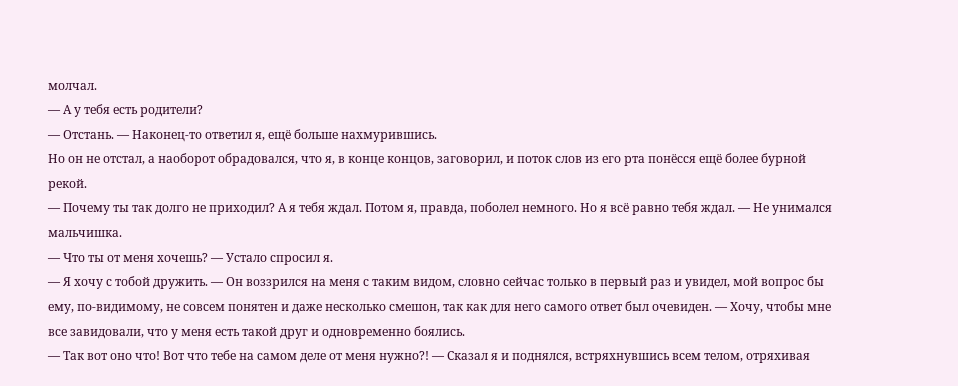молчал.
— А у тебя есть родители?
— Отстань. — Наконец-то ответил я, ещё больше нахмурившись.
Но он не отстал, а наоборот обрадовался, что я, в конце концов, заговорил, и поток слов из его рта понёсся ещё более бурной рекой.
— Почему ты так долго не приходил? А я тебя ждал. Потом я, правда, поболел немного. Но я всё равно тебя ждал. — Не унимался мальчишка.
— Что ты от меня хочешь? — Устало спросил я.
— Я хочу с тобой дружить. — Он воззрился на меня с таким видом, словно сейчас только в первый раз и увидел, мой вопрос бы ему, по-видимому, не совсем понятен и даже несколько смешон, так как для него самого ответ был очевиден. — Хочу, чтобы мне все завидовали, что у меня есть такой друг и одновременно боялись.
— Так вот оно что! Вот что тебе на самом деле от меня нужно?! — Сказал я и поднялся, встряхнувшись всем телом, отряхивая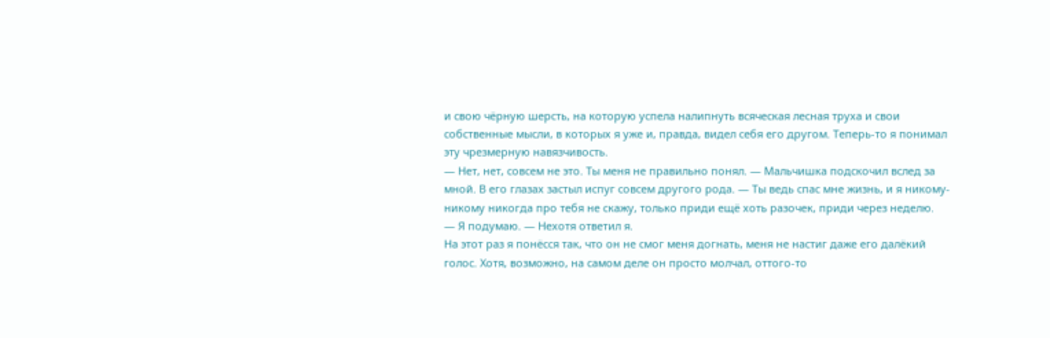и свою чёрную шерсть, на которую успела налипнуть всяческая лесная труха и свои собственные мысли, в которых я уже и, правда, видел себя его другом. Теперь-то я понимал эту чрезмерную навязчивость.
— Нет, нет, совсем не это. Ты меня не правильно понял. — Мальчишка подскочил вслед за мной. В его глазах застыл испуг совсем другого рода. — Ты ведь спас мне жизнь, и я никому-никому никогда про тебя не скажу, только приди ещё хоть разочек, приди через неделю.
— Я подумаю. — Нехотя ответил я.
На этот раз я понёсся так, что он не смог меня догнать, меня не настиг даже его далёкий голос. Хотя, возможно, на самом деле он просто молчал, оттого-то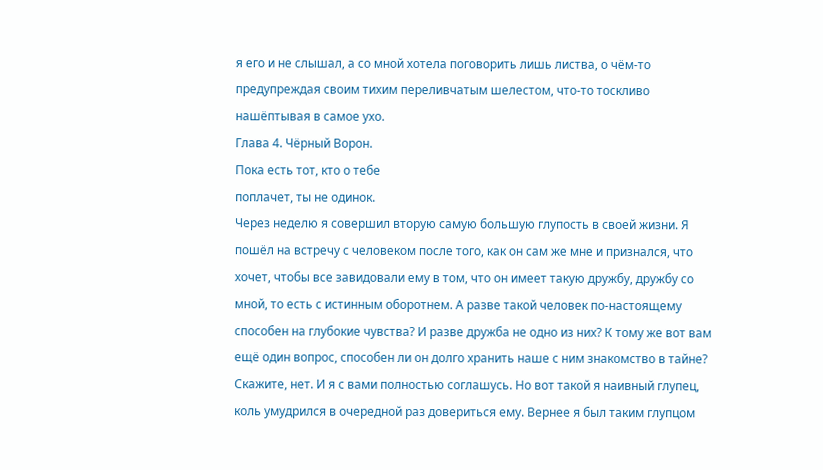я его и не слышал, а со мной хотела поговорить лишь листва, о чём-то предупреждая своим тихим переливчатым шелестом, что-то тоскливо нашёптывая в самое ухо.
Глава 4. Чёрный Ворон.
Пока есть тот, кто о тебе
поплачет, ты не одинок.
Через неделю я совершил вторую самую большую глупость в своей жизни. Я пошёл на встречу с человеком после того, как он сам же мне и признался, что хочет, чтобы все завидовали ему в том, что он имеет такую дружбу, дружбу со мной, то есть с истинным оборотнем. А разве такой человек по-настоящему способен на глубокие чувства? И разве дружба не одно из них? К тому же вот вам ещё один вопрос, способен ли он долго хранить наше с ним знакомство в тайне? Скажите, нет. И я с вами полностью соглашусь. Но вот такой я наивный глупец, коль умудрился в очередной раз довериться ему. Вернее я был таким глупцом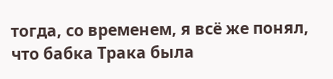тогда, со временем, я всё же понял, что бабка Трака была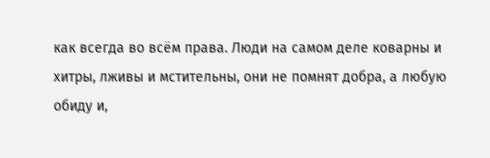как всегда во всём права. Люди на самом деле коварны и хитры, лживы и мстительны, они не помнят добра, а любую обиду и,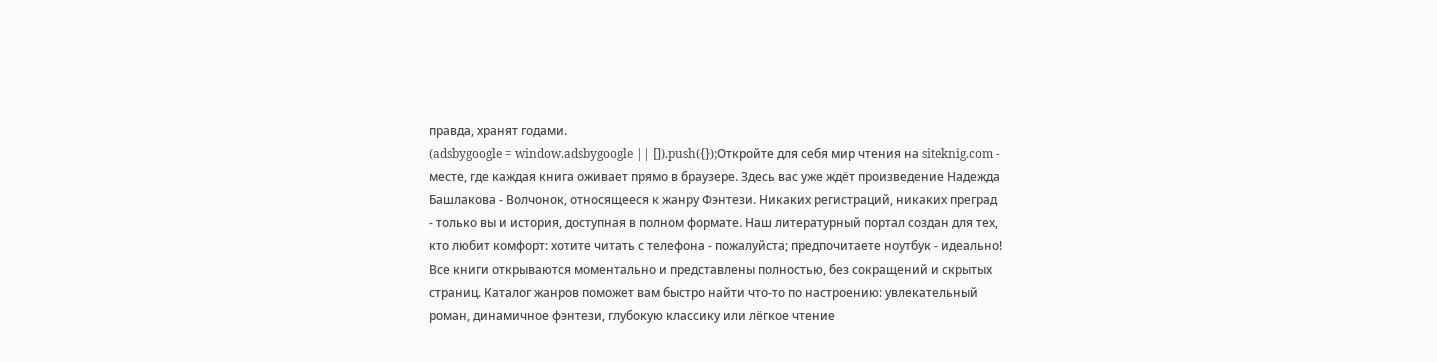правда, хранят годами.
(adsbygoogle = window.adsbygoogle || []).push({});Откройте для себя мир чтения на siteknig.com - месте, где каждая книга оживает прямо в браузере. Здесь вас уже ждёт произведение Надежда Башлакова - Волчонок, относящееся к жанру Фэнтези. Никаких регистраций, никаких преград - только вы и история, доступная в полном формате. Наш литературный портал создан для тех, кто любит комфорт: хотите читать с телефона - пожалуйста; предпочитаете ноутбук - идеально! Все книги открываются моментально и представлены полностью, без сокращений и скрытых страниц. Каталог жанров поможет вам быстро найти что-то по настроению: увлекательный роман, динамичное фэнтези, глубокую классику или лёгкое чтение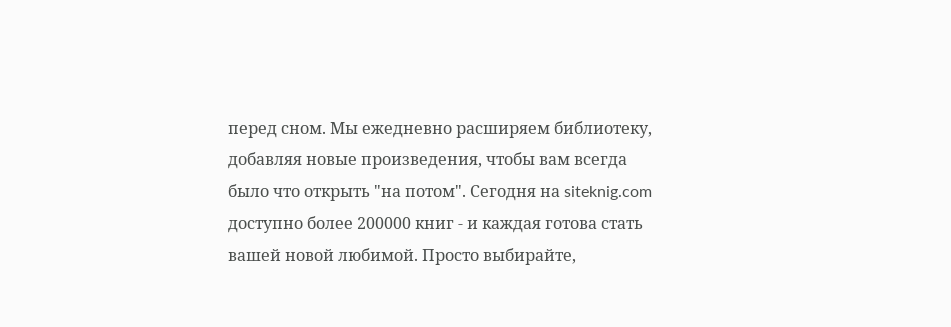перед сном. Мы ежедневно расширяем библиотеку, добавляя новые произведения, чтобы вам всегда было что открыть "на потом". Сегодня на siteknig.com доступно более 200000 книг - и каждая готова стать вашей новой любимой. Просто выбирайте,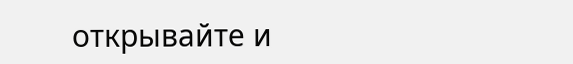открывайте и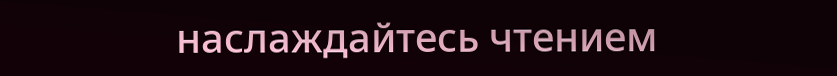наслаждайтесь чтением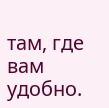там, где вам удобно.